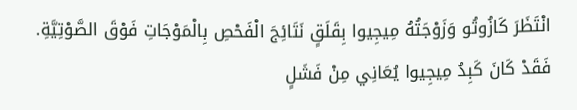انْتَظَرَ كَازُوتُو وَزَوْجَتُهُ مِيجِيوا بِقَلَقٍ نَتَائِجَ الْفَحْصِ بِالْمَوْجَاتِ فَوْقَ الصَّوْتِيَّةِ. فَقَدْ كَانَ كَبِدُ مِيجِيوا يُعَانِي مِنْ فَشَلٍ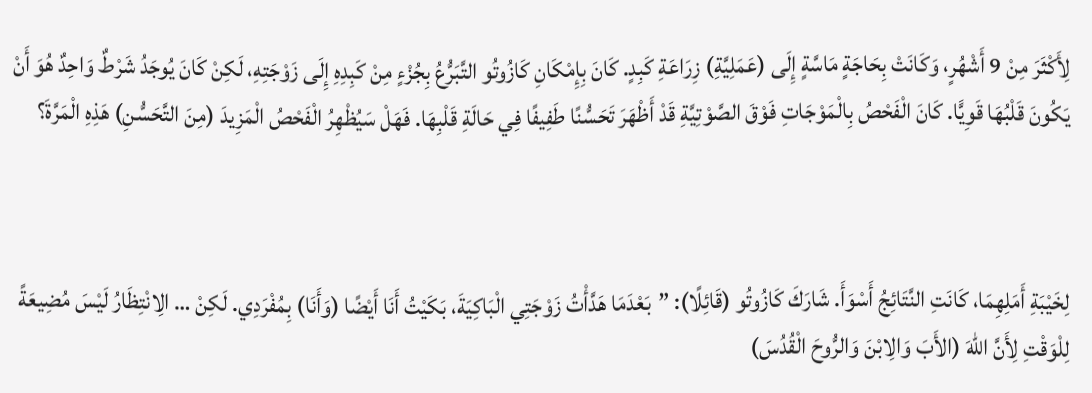لِأَكْثَرَ مِنْ 9 أَشْهُرٍ، وَكَانَتْ بِحَاجَةٍ مَاسَّةٍ إِلَى (عَمَلِيَّةِ) زِرَاعَةِ كَبِدٍ. كَانَ بِإِمْكَانِ كَازُوتُو التَّبَرُّعُ بِجُزْءٍ مِنْ كَبِدِهِ إِلَى زَوْجَتِهِ، لَكِنْ كَانَ يُوجَدُ شَرْطٌ وَاحِدٌ هُوَ أَنْ يَكُونَ قَلْبُهَا قَوِيًّا. كَانَ الْفَحْصُ بِالْمَوْجَاتِ فَوْقَ الصَّوْتِيَّةِ قَدْ أَظْهَرَ تَحَسُّنًا طَفِيفًا فِي حَالَةِ قَلْبِهَا. فَهَلْ سَيُظْهِرُ الْفَحْصُ الْمَزِيدَ (مِنَ التَّحَسُّنِ) هَذِهِ الْمَرَّةَ؟



لِخَيْبَةِ أَمَلِهِمَا، كَانَتِ النَّتَائِجُ أَسْوَأَ. شَارَكَ كَازُوتُو (قَائِلًا): ”بَعْدَمَا هَدَّأْتُ زَوْجَتِي الْبَاكِيَةَ، بَكَيْتُ أَنَا أَيْضًا (وَأَنَا) بِمُفْرَدِي. لَكِنْ … الِانْتِظَارُ لَيْسَ مُضِيعَةً لِلْوَقْتِ لِأَنَّ اللهَ (الأَبَ وَالِابْنَ وَالرُّوحَ الْقُدُسَ)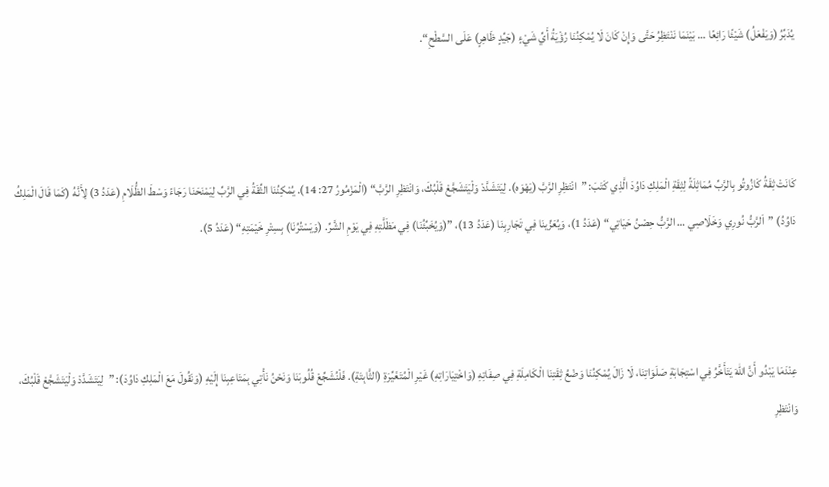يُدَبِّرُ (وَيَفْعَلُ) شَيْئًا رَائِعًا … بَيْنَمَا نَنْتَظِرُ حَتَّى وَإِنْ كَانَ لَا يُمْكِنُنَا رُؤْيَةُ أَيِّ شَيْءٍ (جَيِّدٍ ظَاهِرٍ) عَلَى السَّطْحِ“.



كَانَتْ ثِقَةُ كَازُوتُو بِالرَّبِّ مُمَاثِلَةً لِثِقَةِ الْمَلِكِ دَاوُدَ الَّذِي كَتَبَ: ”انْتَظِرِ الرَّبَّ (يَهْوَه). لِيَتَشَدَّدْ وَلْيَتَشَجَّعْ قَلْبُكَ، وَانْتَظِرِ الرَّبَّ“ (الْمَزْمُورُ 27: 14). يُمْكِنُنَا الثِّقَةُ فِي الرَّبِّ لِيَمْنَحَنَا رَجَاءً وَسْطَ الظُّلَامِ (عَدَدُ 3) لِأَنَّهُ (كَمَا قَالَ الْمَلِكُ دَاوُدُ) ”اَلرَّبُّ نُورِي وَخَلَاصِي … الرَّبُّ حِصْنُ حَيَاتِي“ (عَدَدُ 1)، وَيُعَزِّينَا فِي تَجَارِبِنَا (عَدَدُ 13)، ”(وَيُخَبِّئُنَا) فِي مَظَلَّتِهِ فِي يَوْمِ الشَّرِّ. (وَيَسْتُرُنَا) بِسِتْرِ خَيْمَتِهِ“ (عَدَدُ 5).



عِنْدَمَا يَبْدُو أَنَّ اللهَ يَتَأَخَّرُ فِي اسْتِجَابَةِ صَلَوَاتِنَا، لَا زَالَ يُمْكِنُنَا وَضْعُ ثِقَتِنَا الْكَامِلَةِ فِي صِفَاتِهِ (وَاخْتِيَارَاتِهِ) غَيْرِ الْمُتَغَيِّرَةِ (الثَّابِتَةِ). فَلْنُشَجِّعْ قُلُوبَنَا وَنَحْنُ نَأْتِي بِمَتَاعِبِنَا إِلَيْهِ (وَنَقُولَ مَعَ الْمَلِكِ دَاوُدَ): ”لِيَتَشَدَّدْ وَلْيَتَشَجَّعْ قَلْبُكَ، وَانْتَظِرِ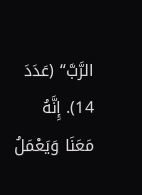الرَّبَّ“ (عَدَدَ 14). إِنَّهُ مَعَنَا وَيَعْمَلُ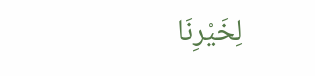لِخَيْرِنَا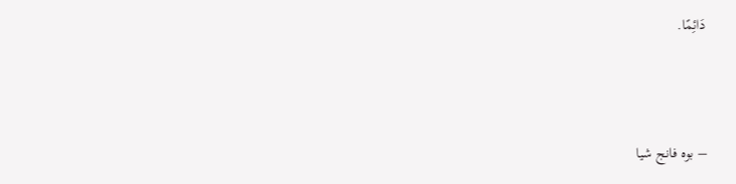دَائِمًا.



– بوه فانج شيا